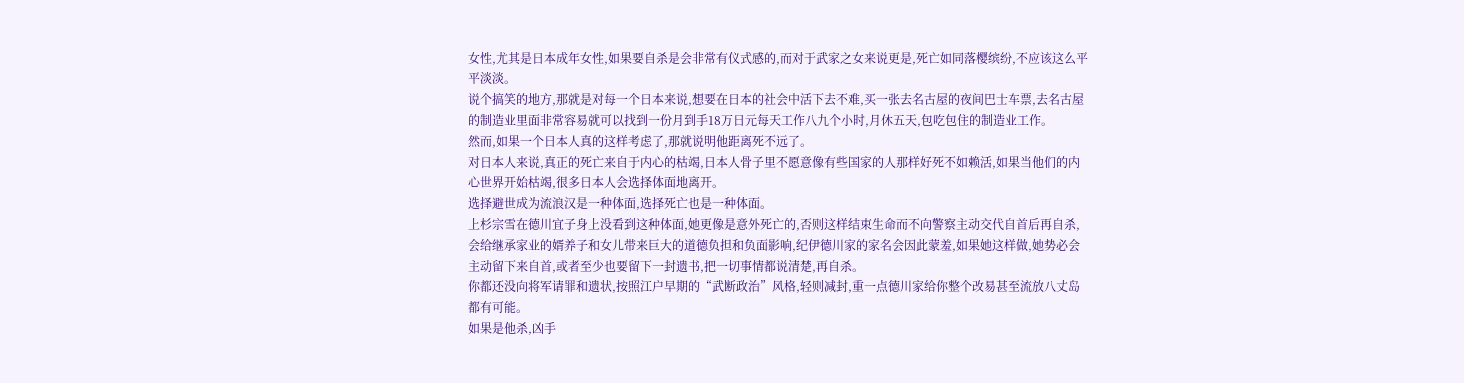女性,尤其是日本成年女性,如果要自杀是会非常有仪式感的,而对于武家之女来说更是,死亡如同落樱缤纷,不应该这么平平淡淡。
说个搞笑的地方,那就是对每一个日本来说,想要在日本的社会中活下去不难,买一张去名古屋的夜间巴士车票,去名古屋的制造业里面非常容易就可以找到一份月到手18万日元每天工作八九个小时,月休五天,包吃包住的制造业工作。
然而,如果一个日本人真的这样考虑了,那就说明他距离死不远了。
对日本人来说,真正的死亡来自于内心的枯竭,日本人骨子里不愿意像有些国家的人那样好死不如赖活,如果当他们的内心世界开始枯竭,很多日本人会选择体面地离开。
选择避世成为流浪汉是一种体面,选择死亡也是一种体面。
上杉宗雪在德川宜子身上没看到这种体面,她更像是意外死亡的,否则这样结束生命而不向警察主动交代自首后再自杀,会给继承家业的婿养子和女儿带来巨大的道德负担和负面影响,纪伊德川家的家名会因此蒙羞,如果她这样做,她势必会主动留下来自首,或者至少也要留下一封遗书,把一切事情都说清楚,再自杀。
你都还没向将军请罪和遗状,按照江户早期的“武断政治”风格,轻则减封,重一点德川家给你整个改易甚至流放八丈岛都有可能。
如果是他杀,凶手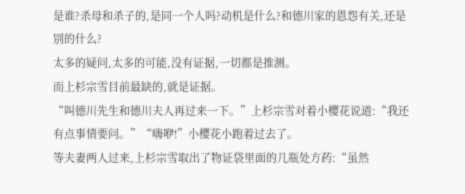是谁?杀母和杀子的,是同一个人吗?动机是什么?和德川家的恩怨有关,还是别的什么?
太多的疑问,太多的可能,没有证据,一切都是推测。
而上杉宗雪目前最缺的,就是证据。
“叫德川先生和德川夫人再过来一下。”上杉宗雪对着小樱花说道:“我还有点事情要问。”“嗨咿!”小樱花小跑着过去了。
等夫妻两人过来,上杉宗雪取出了物证袋里面的几瓶处方药:“虽然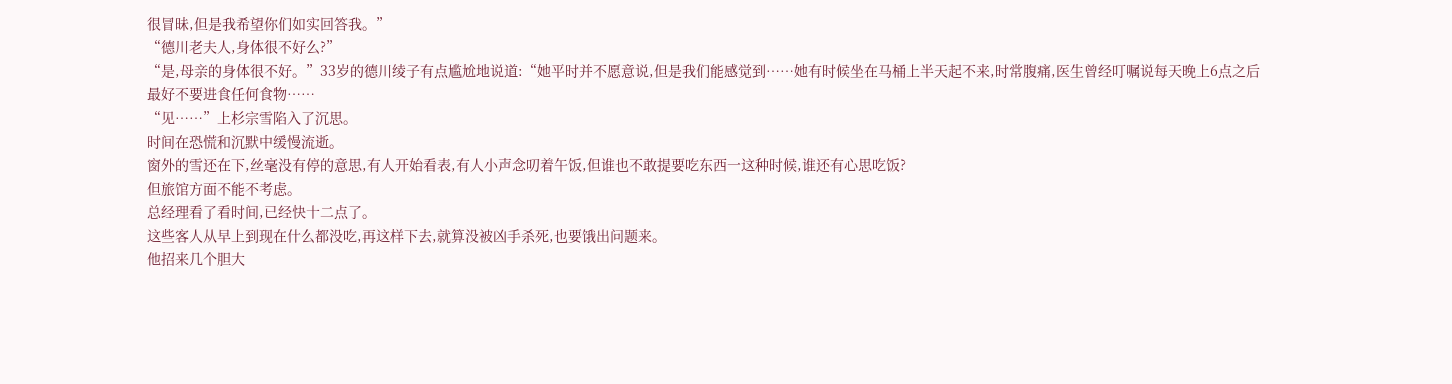很冒昧,但是我希望你们如实回答我。”
“德川老夫人,身体很不好么?”
“是,母亲的身体很不好。”33岁的德川绫子有点尴尬地说道:“她平时并不愿意说,但是我们能感觉到……她有时候坐在马桶上半天起不来,时常腹痛,医生曾经叮嘱说每天晚上6点之后最好不要进食任何食物……
“见……”上杉宗雪陷入了沉思。
时间在恐慌和沉默中缓慢流逝。
窗外的雪还在下,丝毫没有停的意思,有人开始看表,有人小声念叨着午饭,但谁也不敢提要吃东西一这种时候,谁还有心思吃饭?
但旅馆方面不能不考虑。
总经理看了看时间,已经快十二点了。
这些客人从早上到现在什么都没吃,再这样下去,就算没被凶手杀死,也要饿出问题来。
他招来几个胆大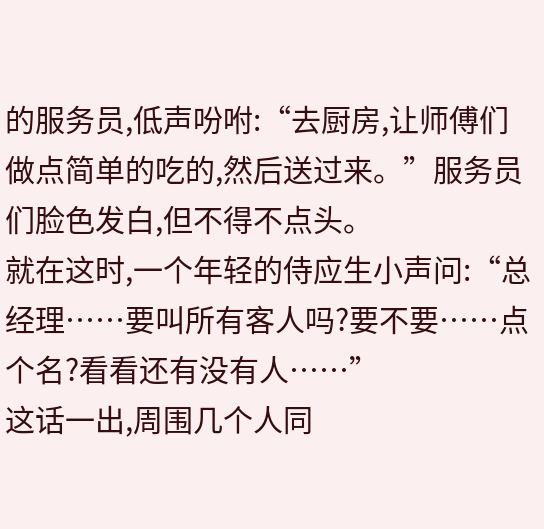的服务员,低声吩咐:“去厨房,让师傅们做点简单的吃的,然后送过来。”服务员们脸色发白,但不得不点头。
就在这时,一个年轻的侍应生小声问:“总经理……要叫所有客人吗?要不要……点个名?看看还有没有人……”
这话一出,周围几个人同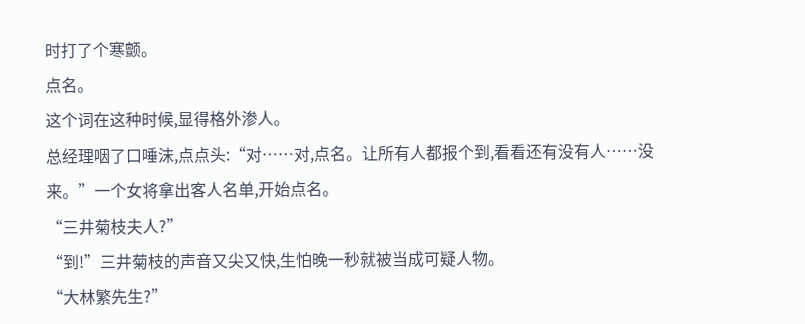时打了个寒颤。
点名。
这个词在这种时候,显得格外渗人。
总经理咽了口唾沫,点点头:“对……对,点名。让所有人都报个到,看看还有没有人……没来。”一个女将拿出客人名单,开始点名。
“三井菊枝夫人?”
“到!”三井菊枝的声音又尖又快,生怕晚一秒就被当成可疑人物。
“大林繁先生?”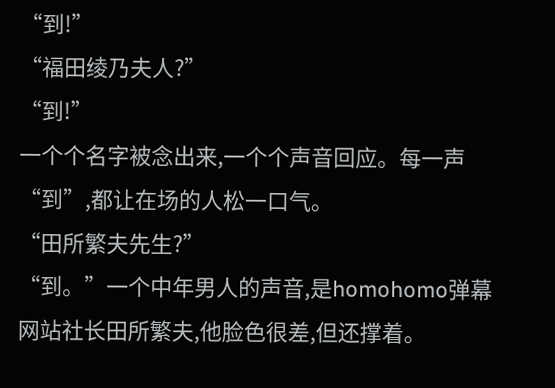“到!”
“福田绫乃夫人?”
“到!”
一个个名字被念出来,一个个声音回应。每一声“到”,都让在场的人松一口气。
“田所繁夫先生?”
“到。”一个中年男人的声音,是homohomo弹幕网站社长田所繁夫,他脸色很差,但还撑着。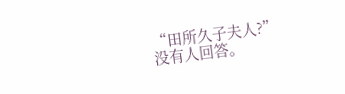“田所久子夫人?”
没有人回答。